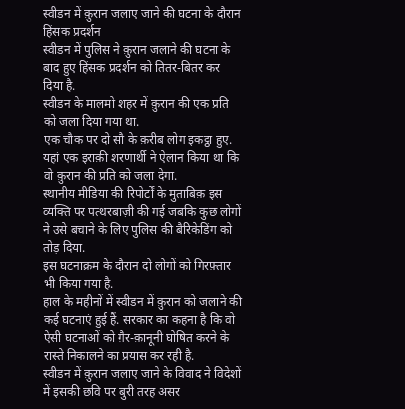स्वीडन में क़ुरान जलाए जाने की घटना के दौरान हिंसक प्रदर्शन
स्वीडन में पुलिस ने क़ुरान जलाने की घटना के बाद हुए हिंसक प्रदर्शन को तितर-बितर कर दिया है.
स्वीडन के मालमो शहर में क़ुरान की एक प्रति को जला दिया गया था.
एक चौक पर दो सौ के क़रीब लोग इकट्ठा हुए. यहां एक इराक़ी शरणार्थी ने ऐलान किया था कि वो क़ुरान की प्रति को जला देगा.
स्थानीय मीडिया की रिपोर्टों के मुताबिक़ इस व्यक्ति पर पत्थरबाज़ी की गई जबकि कुछ लोगों ने उसे बचाने के लिए पुलिस की बैरिकेडिंग को तोड़ दिया.
इस घटनाक्रम के दौरान दो लोगों को गिरफ़्तार भी किया गया है.
हाल के महीनों में स्वीडन में क़ुरान को जलाने की कई घटनाएं हुई हैं. सरकार का कहना है कि वो ऐसी घटनाओं को ग़ैर-क़ानूनी घोषित करने के रास्ते निकालने का प्रयास कर रही है.
स्वीडन में क़ुरान जलाए जाने के विवाद ने विदेशों में इसकी छवि पर बुरी तरह असर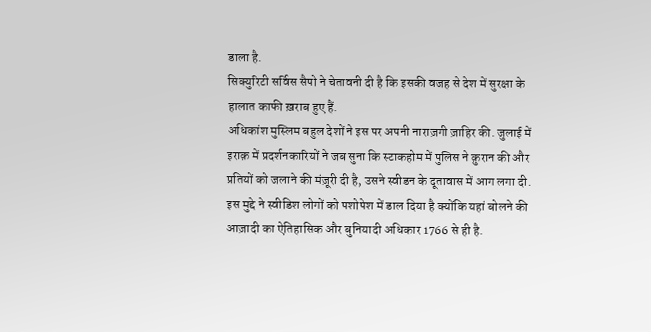डाला है.
सिक्युरिटी सर्विस सैपो ने चेतावनी दी है कि इसकी वजह से देश में सुरक्षा के हालात काफी ख़राब हुए हैं.
अधिकांश मुस्लिम बहुल देशों ने इस पर अपनी नाराज़गी ज़ाहिर की. जुलाई में इराक़ में प्रदर्शनकारियों ने जब सुना कि स्टाकहोम में पुलिस ने क़ुरान की और प्रतियों को जलाने की मंज़ूरी दी है, उसने स्वीडन के दूतावास में आग लगा दी.
इस मुद्दे ने स्वीडिश लोगों को पशोपेश में डाल दिया है क्योंकि यहां बोलने की आज़ादी का ऐतिहासिक और बुनियादी अधिकार 1766 से ही है.